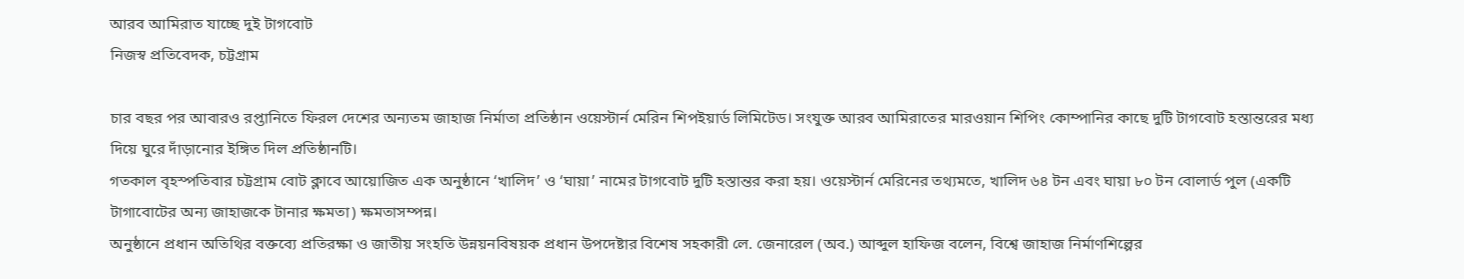আরব আমিরাত যাচ্ছে দুই টাগবোট
নিজস্ব প্রতিবেদক, চট্টগ্রাম

চার বছর পর আবারও রপ্তানিতে ফিরল দেশের অন্যতম জাহাজ নির্মাতা প্রতিষ্ঠান ওয়েস্টার্ন মেরিন শিপইয়ার্ড লিমিটেড। সংযুক্ত আরব আমিরাতের মারওয়ান শিপিং কোম্পানির কাছে দুটি টাগবোট হস্তান্তরের মধ্য দিয়ে ঘুরে দাঁড়ানোর ইঙ্গিত দিল প্রতিষ্ঠানটি।
গতকাল বৃহস্পতিবার চট্টগ্রাম বোট ক্লাবে আয়োজিত এক অনুষ্ঠানে ‘খালিদ’ ও ‘ঘায়া’ নামের টাগবোট দুটি হস্তান্তর করা হয়। ওয়েস্টার্ন মেরিনের তথ্যমতে, খালিদ ৬৪ টন এবং ঘায়া ৮০ টন বোলার্ড পুল (একটি টাগাবোটের অন্য জাহাজকে টানার ক্ষমতা) ক্ষমতাসম্পন্ন।
অনুষ্ঠানে প্রধান অতিথির বক্তব্যে প্রতিরক্ষা ও জাতীয় সংহতি উন্নয়নবিষয়ক প্রধান উপদেষ্টার বিশেষ সহকারী লে. জেনারেল (অব.) আব্দুল হাফিজ বলেন, বিশ্বে জাহাজ নির্মাণশিল্পের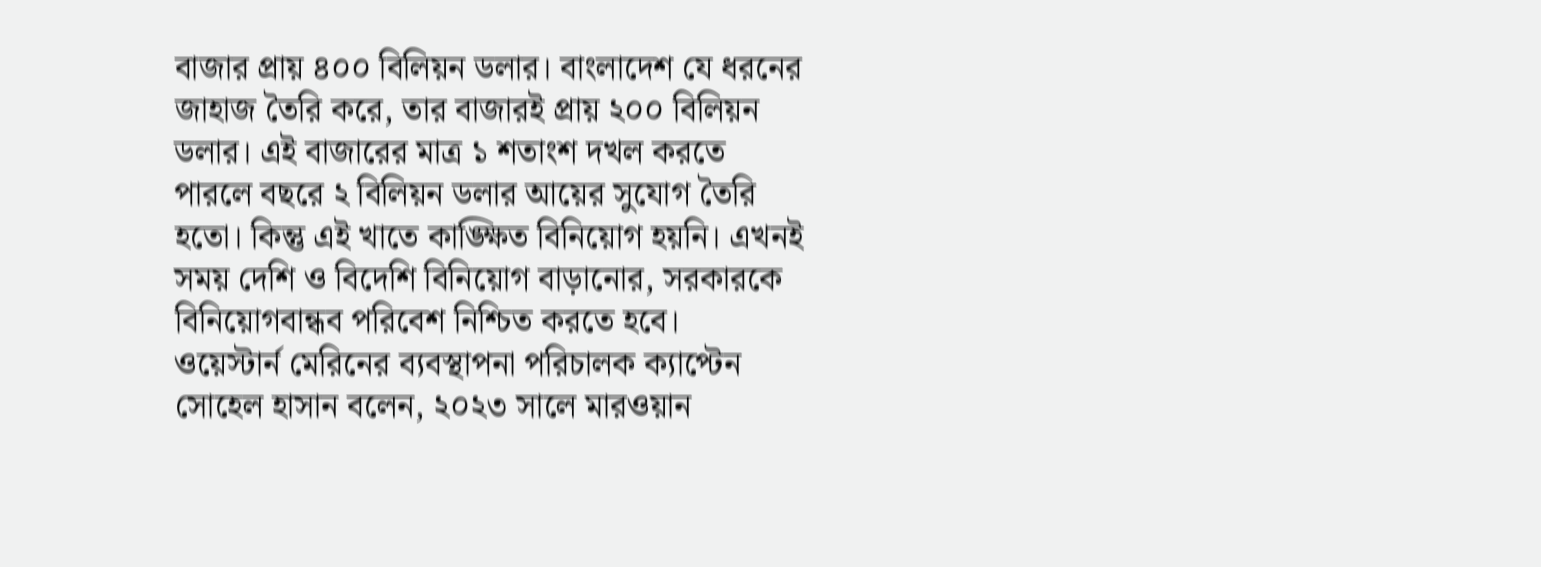বাজার প্রায় ৪০০ বিলিয়ন ডলার। বাংলাদেশ যে ধরনের জাহাজ তৈরি করে, তার বাজারই প্রায় ২০০ বিলিয়ন ডলার। এই বাজারের মাত্র ১ শতাংশ দখল করতে পারলে বছরে ২ বিলিয়ন ডলার আয়ের সুযোগ তৈরি হতো। কিন্তু এই খাতে কাঙ্ক্ষিত বিনিয়োগ হয়নি। এখনই সময় দেশি ও বিদেশি বিনিয়োগ বাড়ানোর, সরকারকে বিনিয়োগবান্ধব পরিবেশ নিশ্চিত করতে হবে।
ওয়েস্টার্ন মেরিনের ব্যবস্থাপনা পরিচালক ক্যাপ্টেন সোহেল হাসান বলেন, ২০২৩ সালে মারওয়ান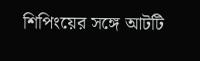শিপিংয়ের সঙ্গে আটটি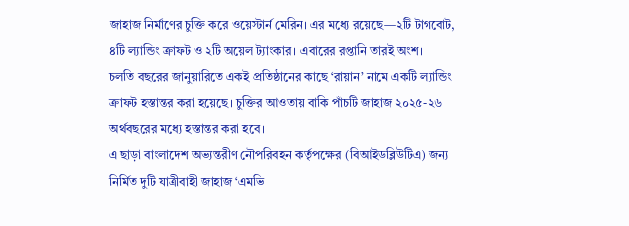জাহাজ নির্মাণের চুক্তি করে ওয়েস্টার্ন মেরিন। এর মধ্যে রয়েছে—২টি টাগবোট, ৪টি ল্যান্ডিং ক্রাফট ও ২টি অয়েল ট্যাংকার। এবারের রপ্তানি তারই অংশ।
চলতি বছরের জানুয়ারিতে একই প্রতিষ্ঠানের কাছে ‘রায়ান’ নামে একটি ল্যান্ডিং ক্রাফট হস্তান্তর করা হয়েছে। চুক্তির আওতায় বাকি পাঁচটি জাহাজ ২০২৫-২৬ অর্থবছরের মধ্যে হস্তান্তর করা হবে।
এ ছাড়া বাংলাদেশ অভ্যন্তরীণ নৌপরিবহন কর্তৃপক্ষের (বিআইডব্লিউটিএ) জন্য নির্মিত দুটি যাত্রীবাহী জাহাজ ‘এমভি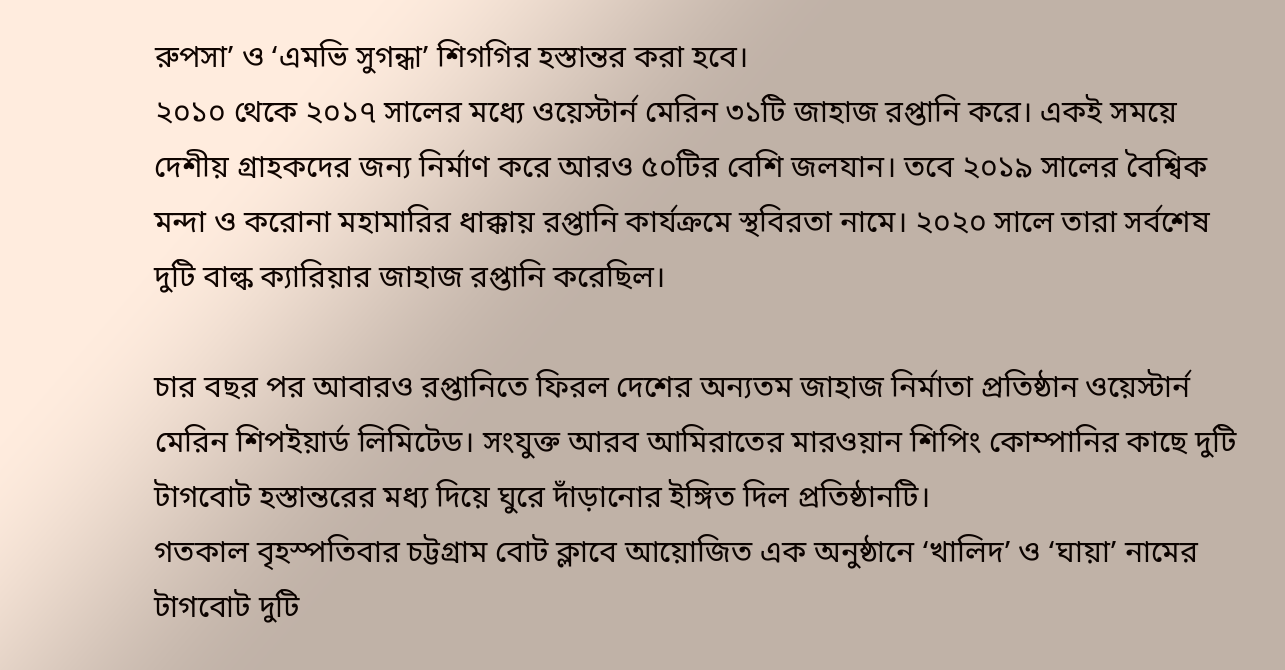রুপসা’ ও ‘এমভি সুগন্ধা’ শিগগির হস্তান্তর করা হবে।
২০১০ থেকে ২০১৭ সালের মধ্যে ওয়েস্টার্ন মেরিন ৩১টি জাহাজ রপ্তানি করে। একই সময়ে দেশীয় গ্রাহকদের জন্য নির্মাণ করে আরও ৫০টির বেশি জলযান। তবে ২০১৯ সালের বৈশ্বিক মন্দা ও করোনা মহামারির ধাক্কায় রপ্তানি কার্যক্রমে স্থবিরতা নামে। ২০২০ সালে তারা সর্বশেষ দুটি বাল্ক ক্যারিয়ার জাহাজ রপ্তানি করেছিল।

চার বছর পর আবারও রপ্তানিতে ফিরল দেশের অন্যতম জাহাজ নির্মাতা প্রতিষ্ঠান ওয়েস্টার্ন মেরিন শিপইয়ার্ড লিমিটেড। সংযুক্ত আরব আমিরাতের মারওয়ান শিপিং কোম্পানির কাছে দুটি টাগবোট হস্তান্তরের মধ্য দিয়ে ঘুরে দাঁড়ানোর ইঙ্গিত দিল প্রতিষ্ঠানটি।
গতকাল বৃহস্পতিবার চট্টগ্রাম বোট ক্লাবে আয়োজিত এক অনুষ্ঠানে ‘খালিদ’ ও ‘ঘায়া’ নামের টাগবোট দুটি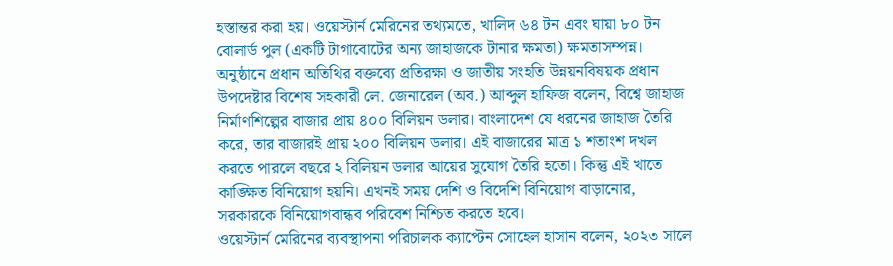হস্তান্তর করা হয়। ওয়েস্টার্ন মেরিনের তথ্যমতে, খালিদ ৬৪ টন এবং ঘায়া ৮০ টন বোলার্ড পুল (একটি টাগাবোটের অন্য জাহাজকে টানার ক্ষমতা) ক্ষমতাসম্পন্ন।
অনুষ্ঠানে প্রধান অতিথির বক্তব্যে প্রতিরক্ষা ও জাতীয় সংহতি উন্নয়নবিষয়ক প্রধান উপদেষ্টার বিশেষ সহকারী লে. জেনারেল (অব.) আব্দুল হাফিজ বলেন, বিশ্বে জাহাজ নির্মাণশিল্পের বাজার প্রায় ৪০০ বিলিয়ন ডলার। বাংলাদেশ যে ধরনের জাহাজ তৈরি করে, তার বাজারই প্রায় ২০০ বিলিয়ন ডলার। এই বাজারের মাত্র ১ শতাংশ দখল করতে পারলে বছরে ২ বিলিয়ন ডলার আয়ের সুযোগ তৈরি হতো। কিন্তু এই খাতে কাঙ্ক্ষিত বিনিয়োগ হয়নি। এখনই সময় দেশি ও বিদেশি বিনিয়োগ বাড়ানোর, সরকারকে বিনিয়োগবান্ধব পরিবেশ নিশ্চিত করতে হবে।
ওয়েস্টার্ন মেরিনের ব্যবস্থাপনা পরিচালক ক্যাপ্টেন সোহেল হাসান বলেন, ২০২৩ সালে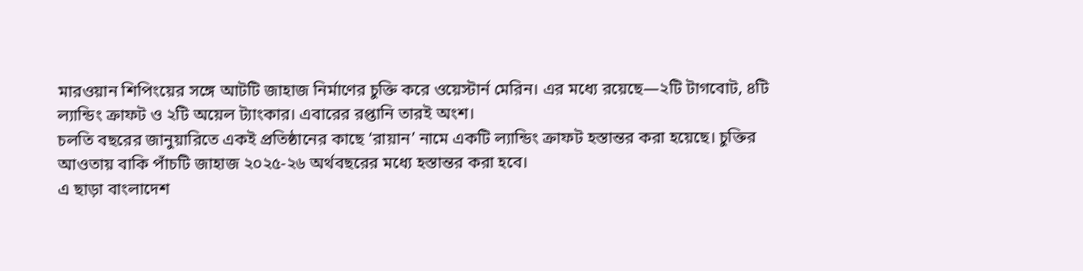মারওয়ান শিপিংয়ের সঙ্গে আটটি জাহাজ নির্মাণের চুক্তি করে ওয়েস্টার্ন মেরিন। এর মধ্যে রয়েছে—২টি টাগবোট, ৪টি ল্যান্ডিং ক্রাফট ও ২টি অয়েল ট্যাংকার। এবারের রপ্তানি তারই অংশ।
চলতি বছরের জানুয়ারিতে একই প্রতিষ্ঠানের কাছে ‘রায়ান’ নামে একটি ল্যান্ডিং ক্রাফট হস্তান্তর করা হয়েছে। চুক্তির আওতায় বাকি পাঁচটি জাহাজ ২০২৫-২৬ অর্থবছরের মধ্যে হস্তান্তর করা হবে।
এ ছাড়া বাংলাদেশ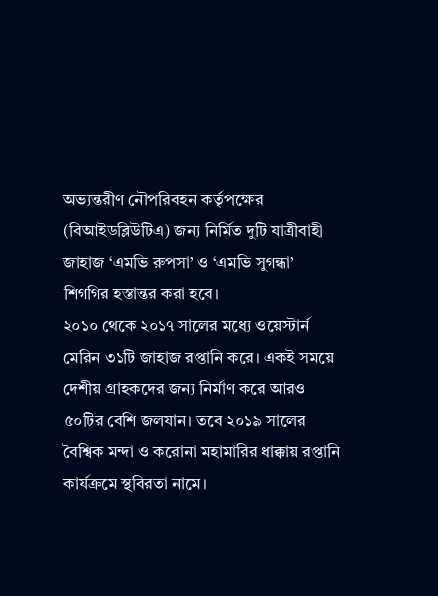অভ্যন্তরীণ নৌপরিবহন কর্তৃপক্ষের (বিআইডব্লিউটিএ) জন্য নির্মিত দুটি যাত্রীবাহী জাহাজ ‘এমভি রুপসা’ ও ‘এমভি সুগন্ধা’ শিগগির হস্তান্তর করা হবে।
২০১০ থেকে ২০১৭ সালের মধ্যে ওয়েস্টার্ন মেরিন ৩১টি জাহাজ রপ্তানি করে। একই সময়ে দেশীয় গ্রাহকদের জন্য নির্মাণ করে আরও ৫০টির বেশি জলযান। তবে ২০১৯ সালের বৈশ্বিক মন্দা ও করোনা মহামারির ধাক্কায় রপ্তানি কার্যক্রমে স্থবিরতা নামে।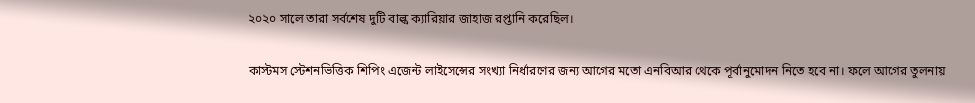২০২০ সালে তারা সর্বশেষ দুটি বাল্ক ক্যারিয়ার জাহাজ রপ্তানি করেছিল।

কাস্টমস স্টেশনভিত্তিক শিপিং এজেন্ট লাইসেন্সের সংখ্যা নির্ধারণের জন্য আগের মতো এনবিআর থেকে পূর্বানুমোদন নিতে হবে না। ফলে আগের তুলনায়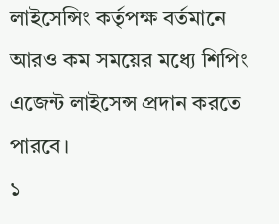লাইসেন্সিং কর্তৃপক্ষ বর্তমানে আরও কম সময়ের মধ্যে শিপিং এজেন্ট লাইসেন্স প্রদান করতে পারবে।
১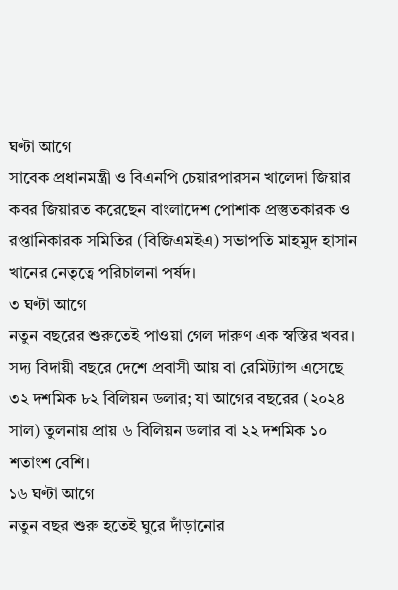ঘণ্টা আগে
সাবেক প্রধানমন্ত্রী ও বিএনপি চেয়ারপারসন খালেদা জিয়ার কবর জিয়ারত করেছেন বাংলাদেশ পোশাক প্রস্তুতকারক ও রপ্তানিকারক সমিতির (বিজিএমইএ) সভাপতি মাহমুদ হাসান খানের নেতৃত্বে পরিচালনা পর্ষদ।
৩ ঘণ্টা আগে
নতুন বছরের শুরুতেই পাওয়া গেল দারুণ এক স্বস্তির খবর। সদ্য বিদায়ী বছরে দেশে প্রবাসী আয় বা রেমিট্যান্স এসেছে ৩২ দশমিক ৮২ বিলিয়ন ডলার; যা আগের বছরের (২০২৪ সাল) তুলনায় প্রায় ৬ বিলিয়ন ডলার বা ২২ দশমিক ১০ শতাংশ বেশি।
১৬ ঘণ্টা আগে
নতুন বছর শুরু হতেই ঘুরে দাঁড়ানোর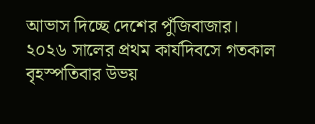আভাস দিচ্ছে দেশের পুঁজিবাজার। ২০২৬ সালের প্রথম কার্যদিবসে গতকাল বৃহস্পতিবার উভয়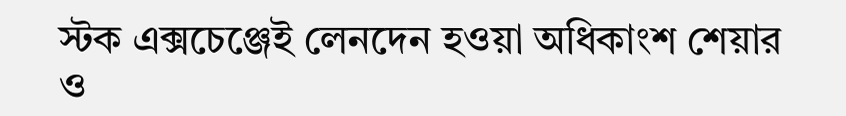স্টক এক্সচেঞ্জেই লেনদেন হওয়া অধিকাংশ শেয়ার ও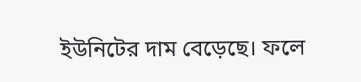ইউনিটের দাম বেড়েছে। ফলে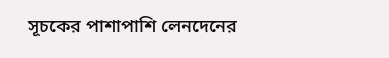সূচকের পাশাপাশি লেনদেনের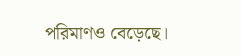পরিমাণও বেড়েছে।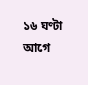১৬ ঘণ্টা আগে